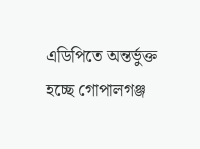এডিপিতে অন্তর্ভুক্ত হচ্ছে গোপালগঞ্জ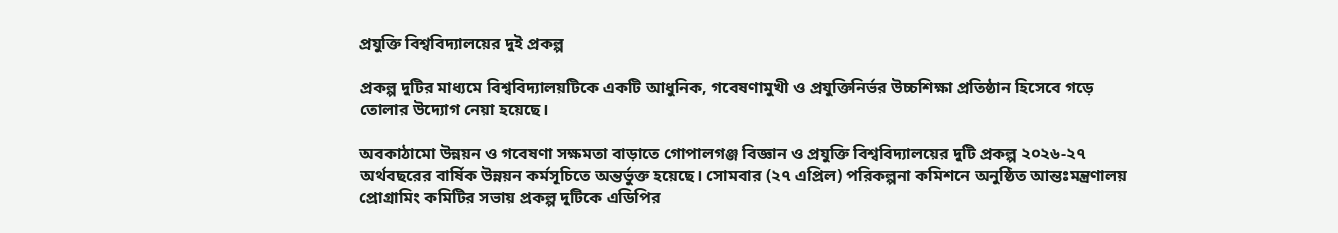প্রযুক্তি বিশ্ববিদ্যালয়ের দুই প্রকল্প

প্রকল্প দুটির মাধ্যমে বিশ্ববিদ্যালয়টিকে একটি আধুনিক, গবেষণামুখী ও প্রযুক্তিনির্ভর উচ্চশিক্ষা প্রতিষ্ঠান হিসেবে গড়ে তোলার উদ্যোগ নেয়া হয়েছে।

অবকাঠামো উন্নয়ন ও গবেষণা সক্ষমতা বাড়াতে গোপালগঞ্জ বিজ্ঞান ও প্রযুক্তি বিশ্ববিদ্যালয়ের দুটি প্রকল্প ২০২৬-২৭ অর্থবছরের বার্ষিক উন্নয়ন কর্মসূচিতে অন্তর্ভুক্ত হয়েছে। সোমবার (২৭ এপ্রিল) পরিকল্পনা কমিশনে অনুষ্ঠিত আন্তঃমন্ত্রণালয় প্রোগ্রামিং কমিটির সভায় প্রকল্প দুটিকে এডিপির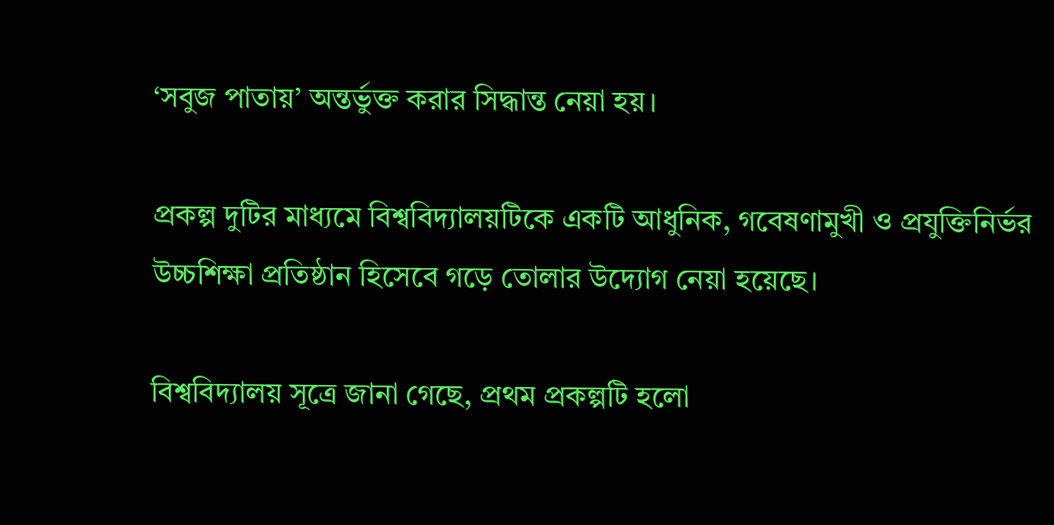‘সবুজ পাতায়’ অন্তর্ভুক্ত করার সিদ্ধান্ত নেয়া হয়।

প্রকল্প দুটির মাধ্যমে বিশ্ববিদ্যালয়টিকে একটি আধুনিক, গবেষণামুখী ও প্রযুক্তিনির্ভর উচ্চশিক্ষা প্রতিষ্ঠান হিসেবে গড়ে তোলার উদ্যোগ নেয়া হয়েছে।

বিশ্ববিদ্যালয় সূত্রে জানা গেছে, প্রথম প্রকল্পটি হলো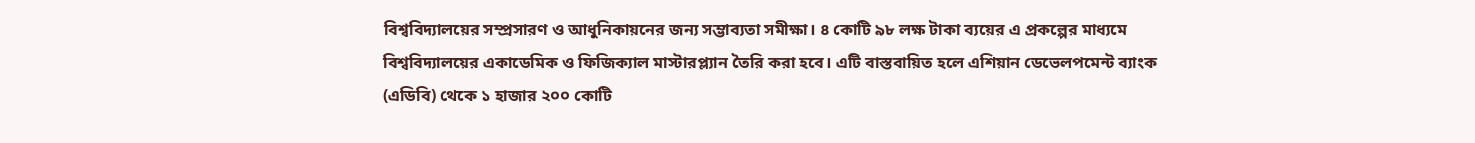বিশ্ববিদ্যালয়ের সম্প্রসারণ ও আধুনিকায়নের জন্য সম্ভাব্যতা সমীক্ষা। ৪ কোটি ৯৮ লক্ষ টাকা ব্যয়ের এ প্রকল্পের মাধ্যমে বিশ্ববিদ্যালয়ের একাডেমিক ও ফিজিক্যাল মাস্টারপ্ল্যান তৈরি করা হবে। এটি বাস্তবায়িত হলে এশিয়ান ডেভেলপমেন্ট ব্যাংক (এডিবি) থেকে ১ হাজার ২০০ কোটি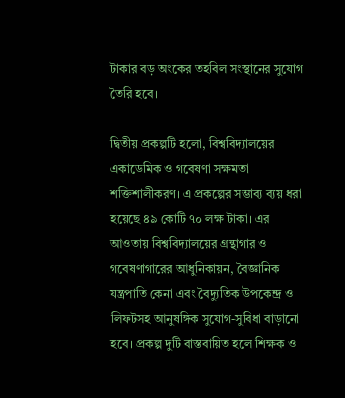টাকার বড় অংকের তহবিল সংস্থানের সুযোগ তৈরি হবে।

দ্বিতীয় প্রকল্পটি হলো, বিশ্ববিদ্যালয়ের একাডেমিক ও গবেষণা সক্ষমতা শক্তিশালীকরণ। এ প্রকল্পের সম্ভাব্য ব্যয় ধরা হয়েছে ৪৯ কোটি ৭০ লক্ষ টাকা। এর আওতায় বিশ্ববিদ্যালয়ের গ্রন্থাগার ও গবেষণাগারের আধুনিকায়ন, বৈজ্ঞানিক যন্ত্রপাতি কেনা এবং বৈদ্যুতিক উপকেন্দ্র ও লিফটসহ আনুষঙ্গিক সুযোগ-সুবিধা বাড়ানো হবে। প্রকল্প দুটি বাস্তবায়িত হলে শিক্ষক ও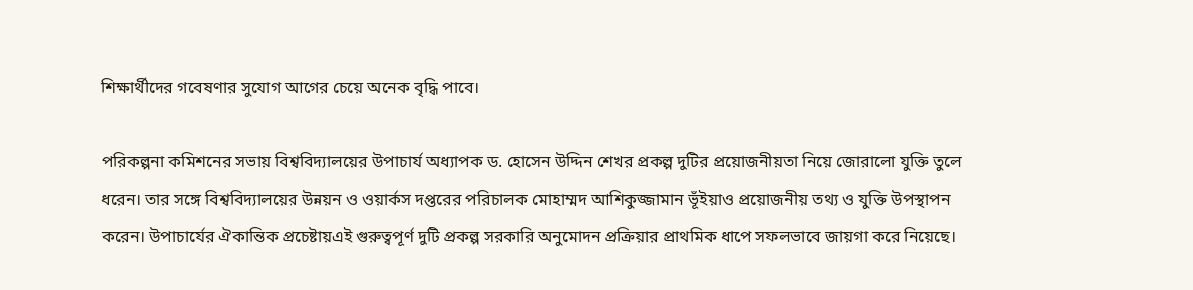শিক্ষার্থীদের গবেষণার সুযোগ আগের চেয়ে অনেক বৃদ্ধি পাবে।

পরিকল্পনা কমিশনের সভায় বিশ্ববিদ্যালয়ের উপাচার্য অধ্যাপক ড. হোসেন উদ্দিন শেখর প্রকল্প দুটির প্রয়োজনীয়তা নিয়ে জোরালো যুক্তি তুলে ধরেন। তার সঙ্গে বিশ্ববিদ্যালয়ের উন্নয়ন ও ওয়ার্কস দপ্তরের পরিচালক মোহাম্মদ আশিকুজ্জামান ভূঁইয়াও প্রয়োজনীয় তথ্য ও যুক্তি উপস্থাপন করেন। উপাচার্যের ঐকান্তিক প্রচেষ্টায়এই গুরুত্বপূর্ণ দুটি প্রকল্প সরকারি অনুমোদন প্রক্রিয়ার প্রাথমিক ধাপে সফলভাবে জায়গা করে নিয়েছে।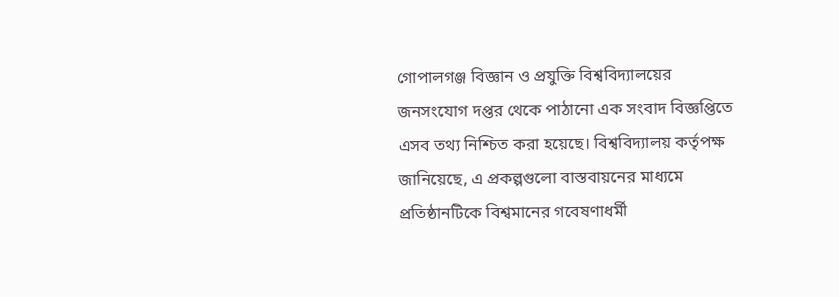গোপালগঞ্জ বিজ্ঞান ও প্রযুক্তি বিশ্ববিদ্যালয়ের জনসংযোগ দপ্তর থেকে পাঠানো এক সংবাদ বিজ্ঞপ্তিতে এসব তথ্য নিশ্চিত করা হয়েছে। বিশ্ববিদ্যালয় কর্তৃপক্ষ জানিয়েছে, এ প্রকল্পগুলো বাস্তবায়নের মাধ্যমে প্রতিষ্ঠানটিকে বিশ্বমানের গবেষণাধর্মী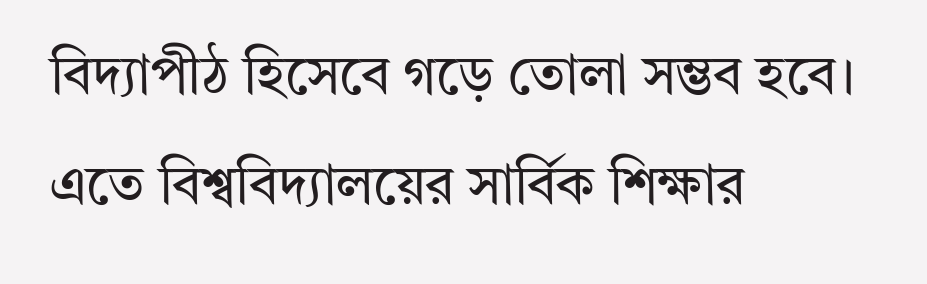বিদ্যাপীঠ হিসেবে গড়ে তোলা সম্ভব হবে। এতে বিশ্ববিদ্যালয়ের সার্বিক শিক্ষার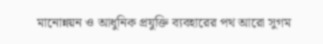মানোন্নয়ন ও আধুনিক প্রযুক্তি ব্যবহারের পথ আরো সুগম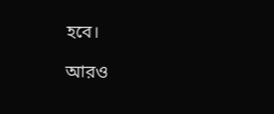হবে।

আরও